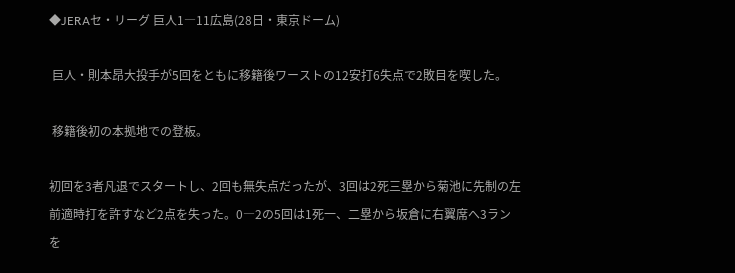◆JERAセ・リーグ 巨人1―11広島(28日・東京ドーム)

 巨人・則本昂大投手が5回をともに移籍後ワーストの12安打6失点で2敗目を喫した。

 移籍後初の本拠地での登板。

初回を3者凡退でスタートし、2回も無失点だったが、3回は2死三塁から菊池に先制の左前適時打を許すなど2点を失った。0―2の5回は1死一、二塁から坂倉に右翼席へ3ランを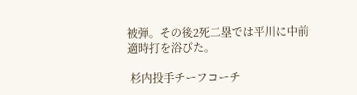被弾。その後2死二塁では平川に中前適時打を浴びた。

 杉内投手チーフコーチ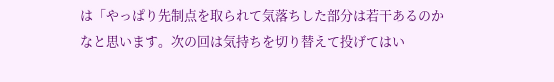は「やっぱり先制点を取られて気落ちした部分は若干あるのかなと思います。次の回は気持ちを切り替えて投げてはい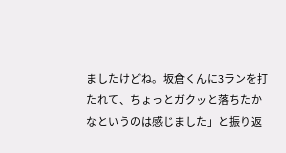ましたけどね。坂倉くんに3ランを打たれて、ちょっとガクッと落ちたかなというのは感じました」と振り返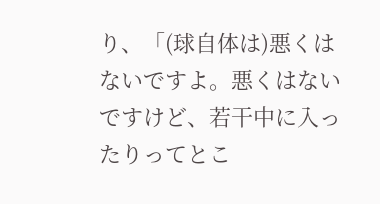り、「(球自体は)悪くはないですよ。悪くはないですけど、若干中に入ったりってとこ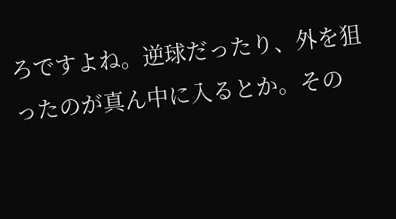ろですよね。逆球だったり、外を狙ったのが真ん中に入るとか。その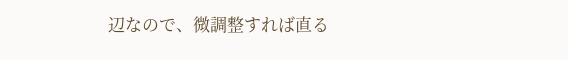辺なので、微調整すれば直る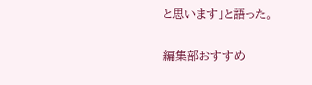と思います」と語った。

編集部おすすめ